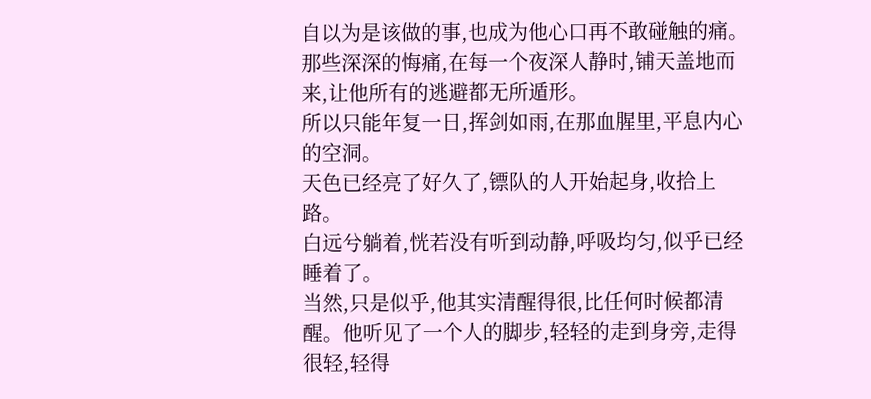自以为是该做的事,也成为他心口再不敢碰触的痛。那些深深的悔痛,在每一个夜深人静时,铺天盖地而来,让他所有的逃避都无所遁形。
所以只能年复一日,挥剑如雨,在那血腥里,平息内心的空洞。
天色已经亮了好久了,镖队的人开始起身,收拾上路。
白远兮躺着,恍若没有听到动静,呼吸均匀,似乎已经睡着了。
当然,只是似乎,他其实清醒得很,比任何时候都清醒。他听见了一个人的脚步,轻轻的走到身旁,走得很轻,轻得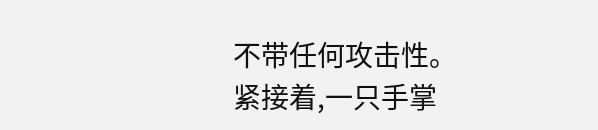不带任何攻击性。
紧接着,一只手掌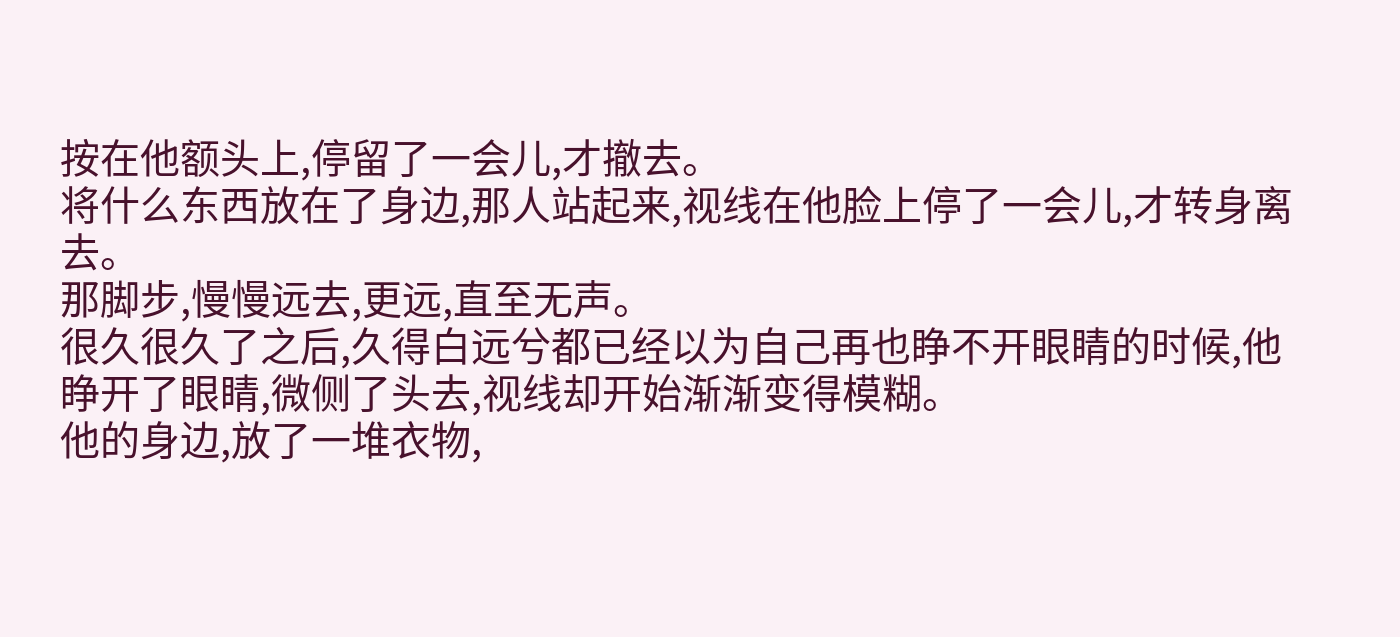按在他额头上,停留了一会儿,才撤去。
将什么东西放在了身边,那人站起来,视线在他脸上停了一会儿,才转身离去。
那脚步,慢慢远去,更远,直至无声。
很久很久了之后,久得白远兮都已经以为自己再也睁不开眼睛的时候,他睁开了眼睛,微侧了头去,视线却开始渐渐变得模糊。
他的身边,放了一堆衣物,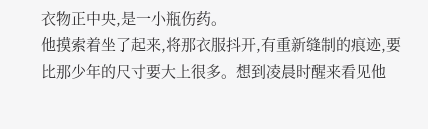衣物正中央,是一小瓶伤药。
他摸索着坐了起来,将那衣服抖开,有重新缝制的痕迹,要比那少年的尺寸要大上很多。想到凌晨时醒来看见他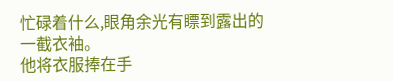忙碌着什么,眼角余光有瞟到露出的一截衣袖。
他将衣服捧在手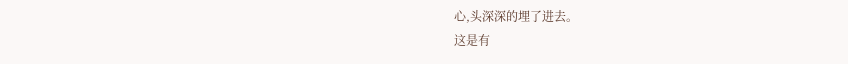心,头深深的埋了进去。
这是有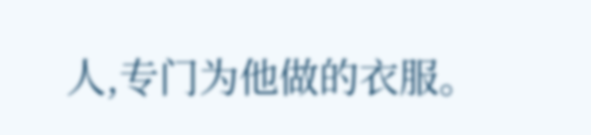人,专门为他做的衣服。